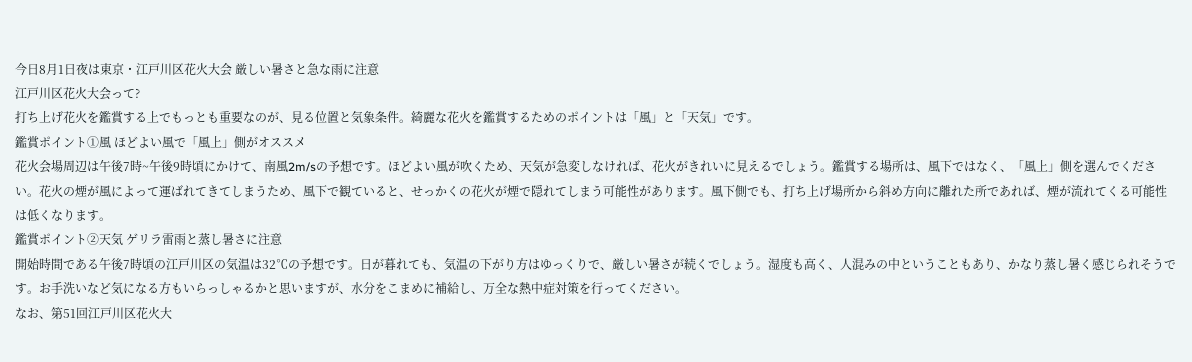今日8月1日夜は東京・江戸川区花火大会 厳しい暑さと急な雨に注意
江戸川区花火大会って?
打ち上げ花火を鑑賞する上でもっとも重要なのが、見る位置と気象条件。綺麗な花火を鑑賞するためのポイントは「風」と「天気」です。
鑑賞ポイント①風 ほどよい風で「風上」側がオススメ
花火会場周辺は午後7時~午後9時頃にかけて、南風2m/sの予想です。ほどよい風が吹くため、天気が急変しなければ、花火がきれいに見えるでしょう。鑑賞する場所は、風下ではなく、「風上」側を選んでください。花火の煙が風によって運ばれてきてしまうため、風下で観ていると、せっかくの花火が煙で隠れてしまう可能性があります。風下側でも、打ち上げ場所から斜め方向に離れた所であれば、煙が流れてくる可能性は低くなります。
鑑賞ポイント②天気 ゲリラ雷雨と蒸し暑さに注意
開始時間である午後7時頃の江戸川区の気温は32℃の予想です。日が暮れても、気温の下がり方はゆっくりで、厳しい暑さが続くでしょう。湿度も高く、人混みの中ということもあり、かなり蒸し暑く感じられそうです。お手洗いなど気になる方もいらっしゃるかと思いますが、水分をこまめに補給し、万全な熱中症対策を行ってください。
なお、第51回江戸川区花火大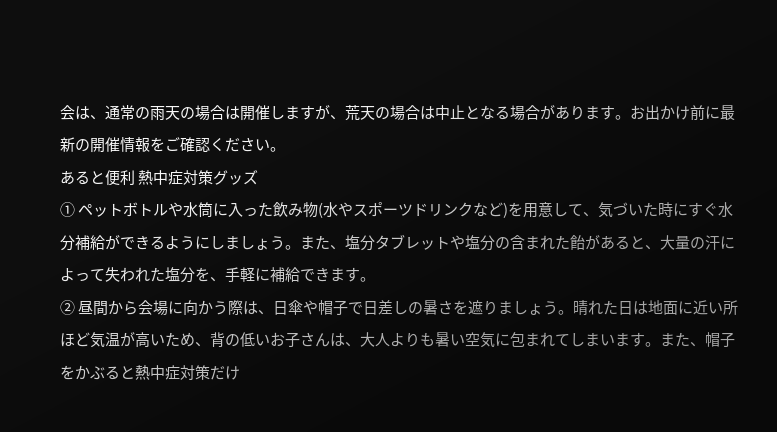会は、通常の雨天の場合は開催しますが、荒天の場合は中止となる場合があります。お出かけ前に最新の開催情報をご確認ください。
あると便利 熱中症対策グッズ
① ペットボトルや水筒に入った飲み物(水やスポーツドリンクなど)を用意して、気づいた時にすぐ水分補給ができるようにしましょう。また、塩分タブレットや塩分の含まれた飴があると、大量の汗によって失われた塩分を、手軽に補給できます。
② 昼間から会場に向かう際は、日傘や帽子で日差しの暑さを遮りましょう。晴れた日は地面に近い所ほど気温が高いため、背の低いお子さんは、大人よりも暑い空気に包まれてしまいます。また、帽子をかぶると熱中症対策だけ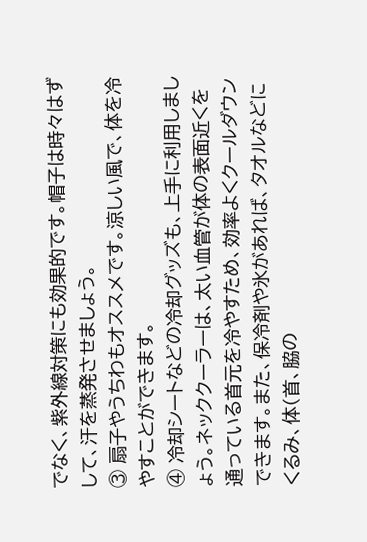でなく、紫外線対策にも効果的です。帽子は時々はずして、汗を蒸発させましょう。
③ 扇子やうちわもオススメです。涼しい風で、体を冷やすことができます。
④ 冷却シートなどの冷却グッズも、上手に利用しましょう。ネッククーラーは、太い血管が体の表面近くを通っている首元を冷やすため、効率よくクールダウンできます。また、保冷剤や氷があれば、タオルなどにくるみ、体(首、脇の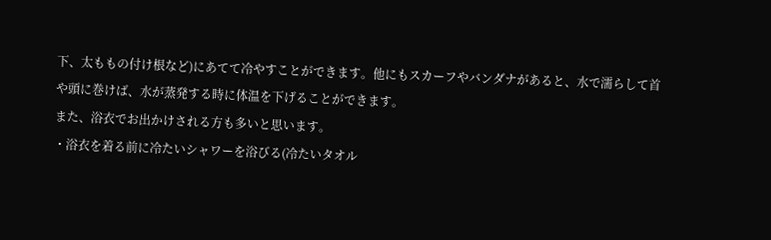下、太ももの付け根など)にあてて冷やすことができます。他にもスカーフやバンダナがあると、水で濡らして首や頭に巻けば、水が蒸発する時に体温を下げることができます。
また、浴衣でお出かけされる方も多いと思います。
・浴衣を着る前に冷たいシャワーを浴びる(冷たいタオル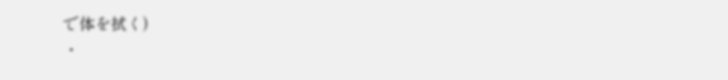で体を拭く)
・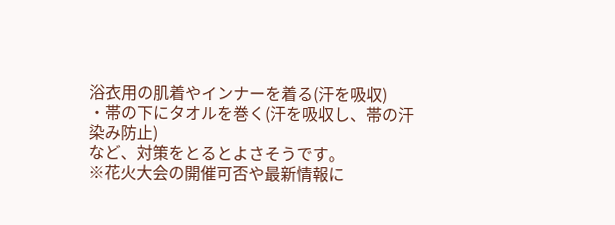浴衣用の肌着やインナーを着る(汗を吸収)
・帯の下にタオルを巻く(汗を吸収し、帯の汗染み防止)
など、対策をとるとよさそうです。
※花火大会の開催可否や最新情報に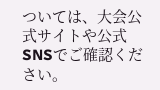ついては、大会公式サイトや公式SNSでご確認ください。